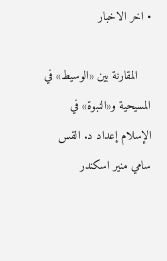• اخر الاخبار

    المقارنة بين «الوسيط» في المسيحية و«النبوة» في الإسلام إعداد د. القس سامي منير اسكندر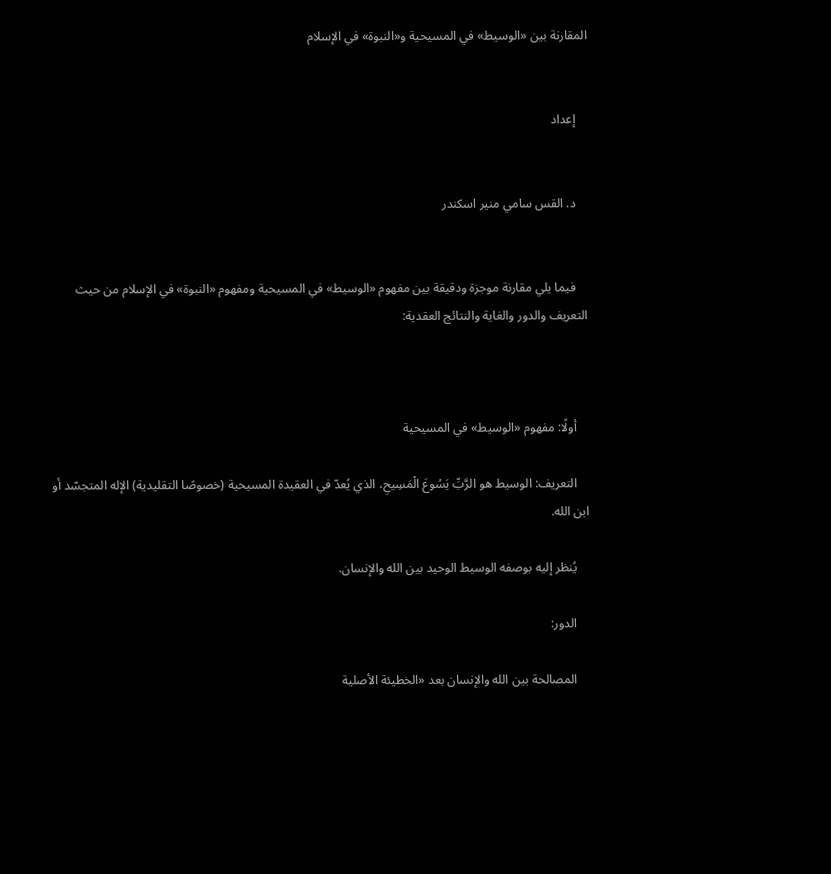المقارنة بين «الوسيط» في المسيحية و«النبوة» في الإسلام


    إعداد


    د. القس سامي منير اسكندر


    فيما يلي مقارنة موجزة ودقيقة بين مفهوم «الوسيط» في المسيحية ومفهوم «النبوة» في الإسلام من حيث التعريف والدور والغاية والنتائج العقدية:



    أولًا: مفهوم «الوسيط» في المسيحية

    التعريف: الوسيط هو الرَّبِّ يَسُوعَ الْمَسِيحِ، الذي يُعدّ في العقيدة المسيحية (خصوصًا التقليدية) الإله المتجسّد أو ابن الله.

    يُنظر إليه بوصفه الوسيط الوحيد بين الله والإنسان.

    الدور:

    المصالحة بين الله والإنسان بعد «الخطيئة الأصلية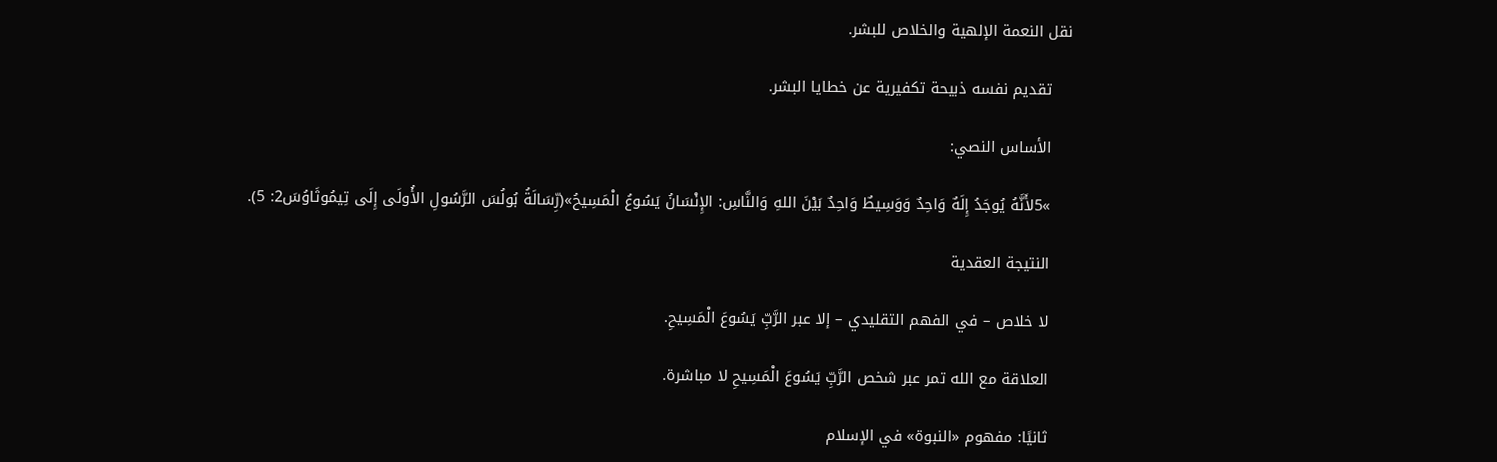نقل النعمة الإلهية والخلاص للبشر.

    تقديم نفسه ذبيحة تكفيرية عن خطايا البشر.

    الأساس النصي:

    »5لأَنَّهُ يُوجَدُ إِلَهٌ وَاحِدٌ وَوَسِيطٌ وَاحِدٌ بَيْنَ اللهِ وَالنَّاسِ: الإِنْسَانُ يَسُوعُ الْمَسِيحُ»(رِّسَالَةُ بُولُسَ الرَّسُولِ الأُولَى إِلَى تِيمُوثَاوُسَ2: 5).

    النتيجة العقدية

    لا خلاص – في الفهم التقليدي – إلا عبر الرَّبِّ يَسُوعَ الْمَسِيحِ.

    العلاقة مع الله تمر عبر شخص الرَّبِّ يَسُوعَ الْمَسِيحِ لا مباشرة.

    ثانيًا: مفهوم «النبوة» في الإسلام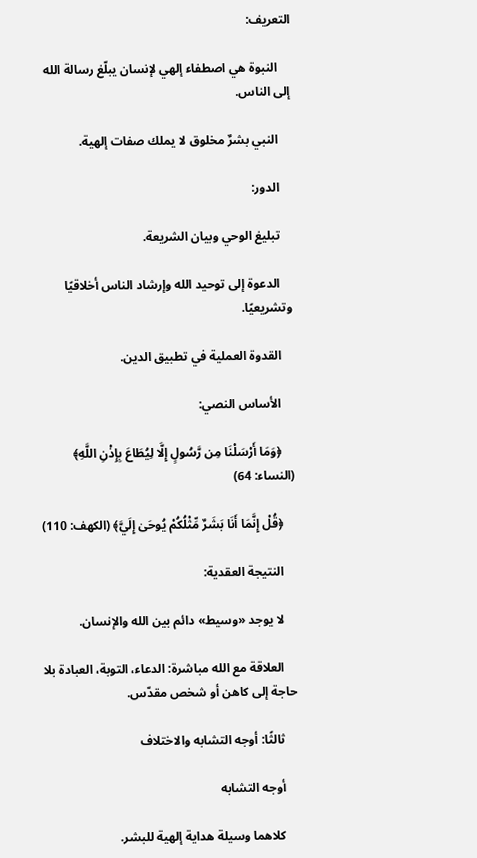التعريف:

    النبوة هي اصطفاء إلهي لإنسان يبلّغ رسالة الله إلى الناس.

    النبي بشرٌ مخلوق لا يملك صفات إلهية.

    الدور:

    تبليغ الوحي وبيان الشريعة.

    الدعوة إلى توحيد الله وإرشاد الناس أخلاقيًا وتشريعيًا.

    القدوة العملية في تطبيق الدين.

    الأساس النصي:

    ﴿وَمَا أَرْسَلْنَا مِن رَّسُولٍ إِلَّا لِيُطَاعَ بِإِذْنِ اللَّهِ﴾ (النساء: 64)

    ﴿قُلْ إِنَّمَا أَنَا بَشَرٌ مِّثْلُكُمْ يُوحَىٰ إِلَيَّ﴾ (الكهف: 110)

    النتيجة العقدية:

    لا يوجد «وسيط» دائم بين الله والإنسان.

    العلاقة مع الله مباشرة: الدعاء، التوبة، العبادة بلا حاجة إلى كاهن أو شخص مقدّس.

    ثالثًا: أوجه التشابه والاختلاف

    أوجه التشابه

    كلاهما وسيلة هداية إلهية للبشر.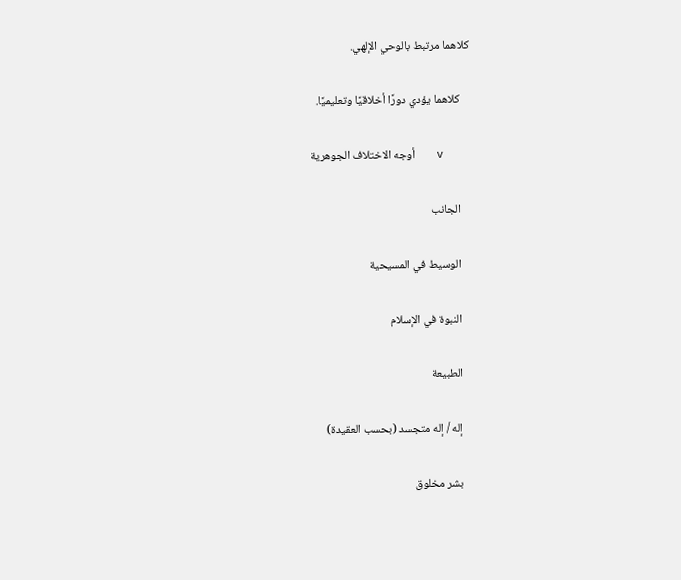كلاهما مرتبط بالوحي الإلهي.

    كلاهما يؤدي دورًا أخلاقيًا وتعليميًا.

    v   أوجه الاختلاف الجوهرية

    الجانب

    الوسيط في المسيحية

    النبوة في الإسلام

    الطبيعة

    إله / إله متجسد (بحسب العقيدة)

    بشر مخلوق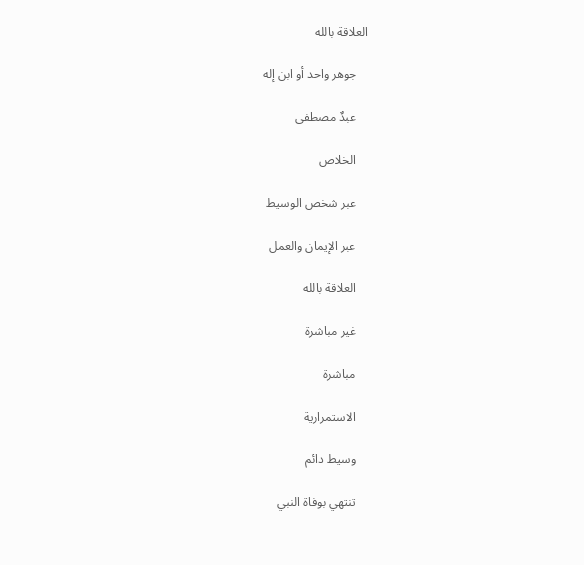العلاقة بالله

    جوهر واحد أو ابن إله

    عبدٌ مصطفى

    الخلاص

    عبر شخص الوسيط

    عبر الإيمان والعمل

    العلاقة بالله

    غير مباشرة

    مباشرة

    الاستمرارية

    وسيط دائم

    تنتهي بوفاة النبي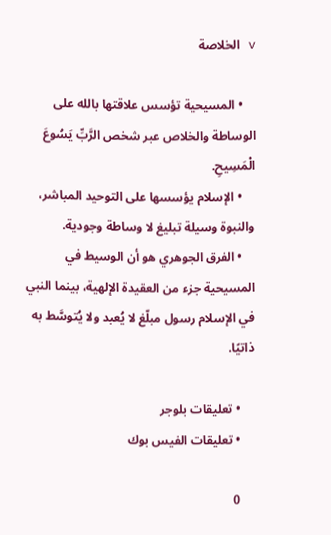v   الخلاصة

    • المسيحية تؤسس علاقتها بالله على الوساطة والخلاص عبر شخص الرَّبِّ يَسُوعَ الْمَسِيحِ.
    • الإسلام يؤسسها على التوحيد المباشر، والنبوة وسيلة تبليغ لا وساطة وجودية.
    • الفرق الجوهري هو أن الوسيط في المسيحية جزء من العقيدة الإلهية، بينما النبي في الإسلام رسول مبلّغ لا يُعبد ولا يُتوسَّط به ذاتيًا.

    • تعليقات بلوجر
    • تعليقات الفيس بوك

    0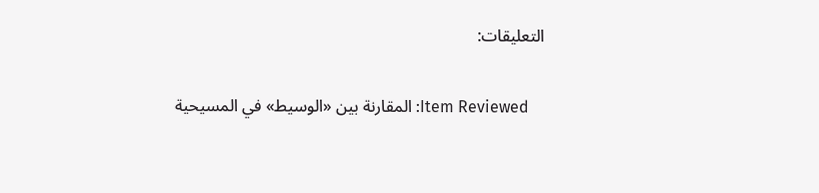التعليقات:

    Item Reviewed: المقارنة بين «الوسيط» في المسيحية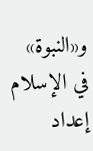و«النبوة» في الإسلام إعداد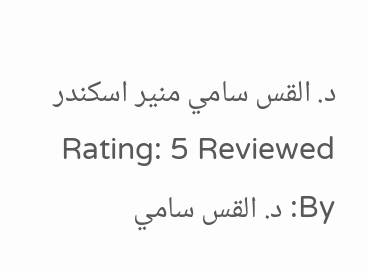د. القس سامي منير اسكندر Rating: 5 Reviewed By: د. القس سامي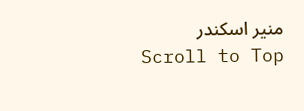منير اسكندر
    Scroll to Top